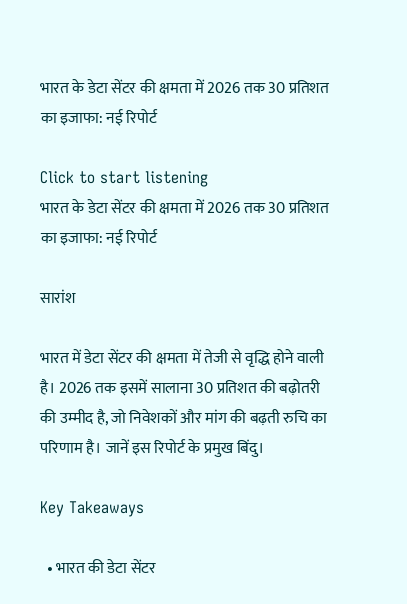भारत के डेटा सेंटर की क्षमता में 2026 तक 30 प्रतिशत का इजाफा: नई रिपोर्ट

Click to start listening
भारत के डेटा सेंटर की क्षमता में 2026 तक 30 प्रतिशत का इजाफा: नई रिपोर्ट

सारांश

भारत में डेटा सेंटर की क्षमता में तेजी से वृद्धि होने वाली है। 2026 तक इसमें सालाना 30 प्रतिशत की बढ़ोतरी की उम्मीद है, जो निवेशकों और मांग की बढ़ती रुचि का परिणाम है। जानें इस रिपोर्ट के प्रमुख बिंदु।

Key Takeaways

  • भारत की डेटा सेंटर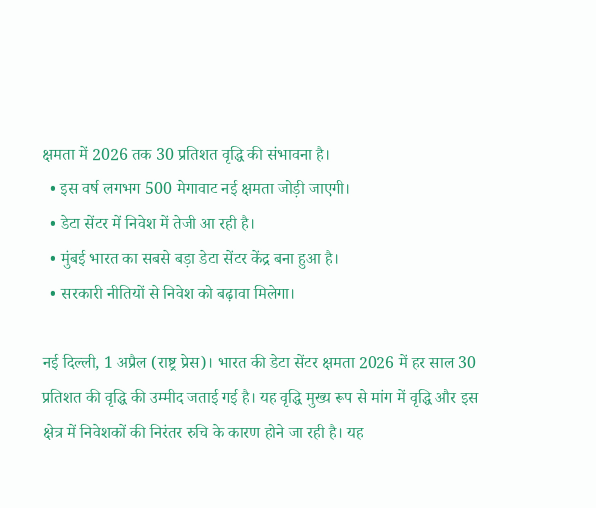क्षमता में 2026 तक 30 प्रतिशत वृद्धि की संभावना है।
  • इस वर्ष लगभग 500 मेगावाट नई क्षमता जोड़ी जाएगी।
  • डेटा सेंटर में निवेश में तेजी आ रही है।
  • मुंबई भारत का सबसे बड़ा डेटा सेंटर केंद्र बना हुआ है।
  • सरकारी नीतियों से निवेश को बढ़ावा मिलेगा।

नई दिल्ली, 1 अप्रैल (राष्ट्र प्रेस)। भारत की डेटा सेंटर क्षमता 2026 में हर साल 30 प्रतिशत की वृद्धि की उम्मीद जताई गई है। यह वृद्धि मुख्य रूप से मांग में वृद्धि और इस क्षेत्र में निवेशकों की निरंतर रुचि के कारण होने जा रही है। यह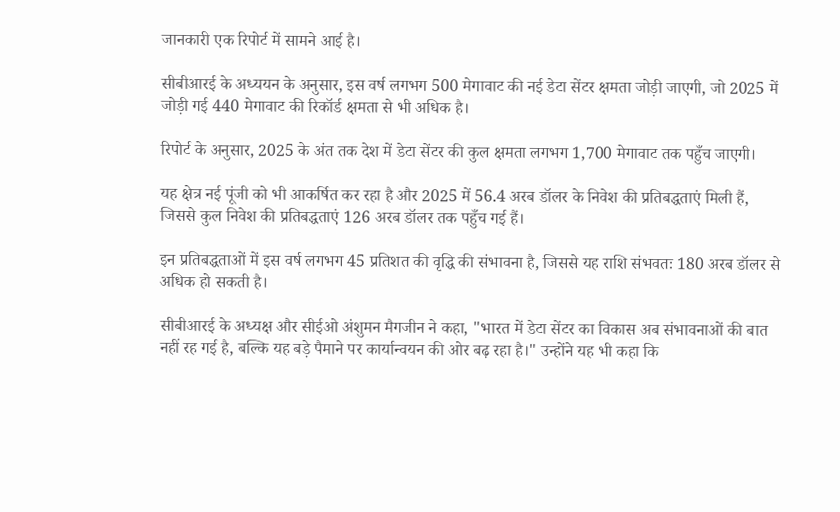जानकारी एक रिपोर्ट में सामने आई है।

सीबीआरई के अध्ययन के अनुसार, इस वर्ष लगभग 500 मेगावाट की नई डेटा सेंटर क्षमता जोड़ी जाएगी, जो 2025 में जोड़ी गई 440 मेगावाट की रिकॉर्ड क्षमता से भी अधिक है।

रिपोर्ट के अनुसार, 2025 के अंत तक देश में डेटा सेंटर की कुल क्षमता लगभग 1,700 मेगावाट तक पहुँच जाएगी।

यह क्षेत्र नई पूंजी को भी आकर्षित कर रहा है और 2025 में 56.4 अरब डॉलर के निवेश की प्रतिबद्धताएं मिली हैं, जिससे कुल निवेश की प्रतिबद्धताएं 126 अरब डॉलर तक पहुँच गई हैं।

इन प्रतिबद्धताओं में इस वर्ष लगभग 45 प्रतिशत की वृद्धि की संभावना है, जिससे यह राशि संभवतः 180 अरब डॉलर से अधिक हो सकती है।

सीबीआरई के अध्यक्ष और सीईओ अंशुमन मैगजीन ने कहा, "भारत में डेटा सेंटर का विकास अब संभावनाओं की बात नहीं रह गई है, बल्कि यह बड़े पैमाने पर कार्यान्वयन की ओर बढ़ रहा है।" उन्होंने यह भी कहा कि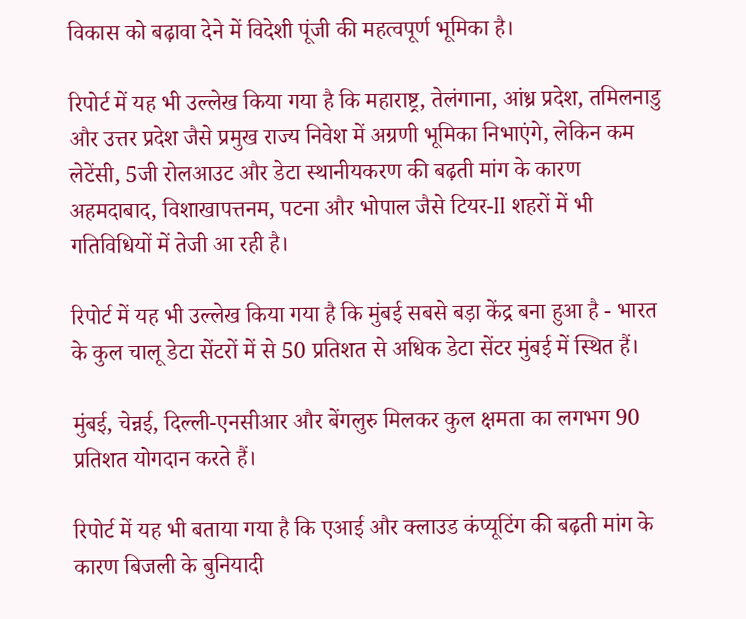विकास को बढ़ावा देने में विदेशी पूंजी की महत्वपूर्ण भूमिका है।

रिपोर्ट में यह भी उल्लेख किया गया है कि महाराष्ट्र, तेलंगाना, आंध्र प्रदेश, तमिलनाडु और उत्तर प्रदेश जैसे प्रमुख राज्य निवेश में अग्रणी भूमिका निभाएंगे, लेकिन कम लेटेंसी, 5जी रोलआउट और डेटा स्थानीयकरण की बढ़ती मांग के कारण अहमदाबाद, विशाखापत्तनम, पटना और भोपाल जैसे टियर-II शहरों में भी गतिविधियों में तेजी आ रही है।

रिपोर्ट में यह भी उल्लेख किया गया है कि मुंबई सबसे बड़ा केंद्र बना हुआ है - भारत के कुल चालू डेटा सेंटरों में से 50 प्रतिशत से अधिक डेटा सेंटर मुंबई में स्थित हैं।

मुंबई, चेन्नई, दिल्ली-एनसीआर और बेंगलुरु मिलकर कुल क्षमता का लगभग 90 प्रतिशत योगदान करते हैं।

रिपोर्ट में यह भी बताया गया है कि एआई और क्लाउड कंप्यूटिंग की बढ़ती मांग के कारण बिजली के बुनियादी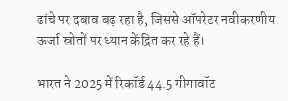ढांचे पर दबाव बढ़ रहा है, जिससे ऑपरेटर नवीकरणीय ऊर्जा स्रोतों पर ध्यान केंद्रित कर रहे हैं।

भारत ने 2025 में रिकॉर्ड 44.5 गीगावॉट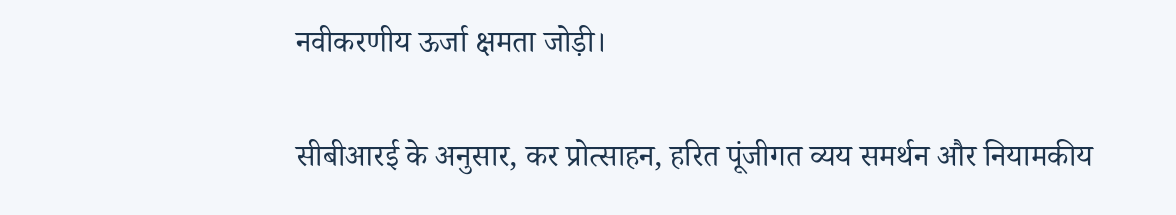नवीकरणीय ऊर्जा क्षमता जोड़ी।

सीबीआरई के अनुसार, कर प्रोत्साहन, हरित पूंजीगत व्यय समर्थन और नियामकीय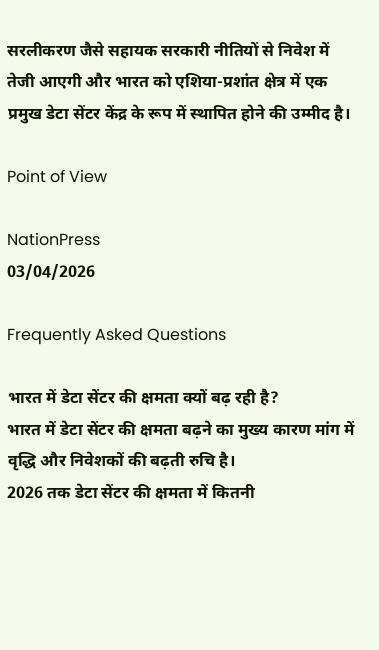सरलीकरण जैसे सहायक सरकारी नीतियों से निवेश में तेजी आएगी और भारत को एशिया-प्रशांत क्षेत्र में एक प्रमुख डेटा सेंटर केंद्र के रूप में स्थापित होने की उम्मीद है।

Point of View

NationPress
03/04/2026

Frequently Asked Questions

भारत में डेटा सेंटर की क्षमता क्यों बढ़ रही है?
भारत में डेटा सेंटर की क्षमता बढ़ने का मुख्य कारण मांग में वृद्धि और निवेशकों की बढ़ती रुचि है।
2026 तक डेटा सेंटर की क्षमता में कितनी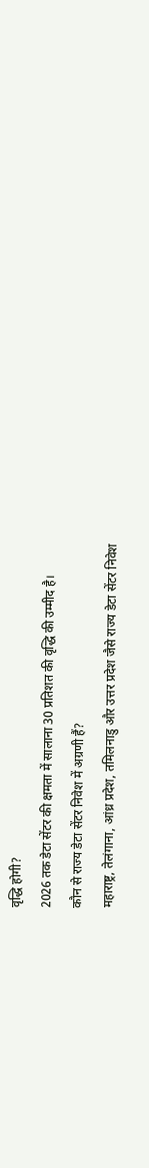वृद्धि होगी?
2026 तक डेटा सेंटर की क्षमता में सालाना 30 प्रतिशत की वृद्धि की उम्मीद है।
कौन से राज्य डेटा सेंटर निवेश में अग्रणी हैं?
महाराष्ट्र, तेलंगाना, आंध्र प्रदेश, तमिलनाडु और उत्तर प्रदेश जैसे राज्य डेटा सेंटर निवेश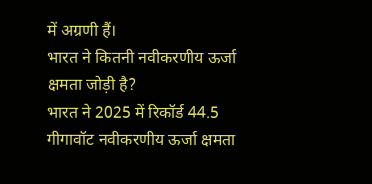में अग्रणी हैं।
भारत ने कितनी नवीकरणीय ऊर्जा क्षमता जोड़ी है?
भारत ने 2025 में रिकॉर्ड 44.5 गीगावॉट नवीकरणीय ऊर्जा क्षमता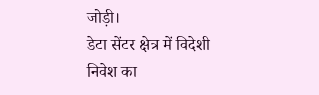जोड़ी।
डेटा सेंटर क्षेत्र में विदेशी निवेश का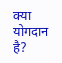क्या योगदान है?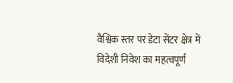वैश्विक स्तर पर डेटा सेंटर क्षेत्र में विदेशी निवेश का महत्वपूर्ण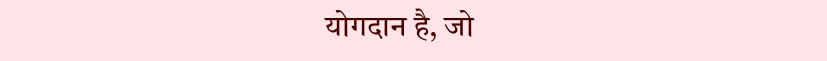योगदान है, जो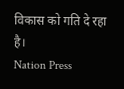विकास को गति दे रहा है।
Nation Press